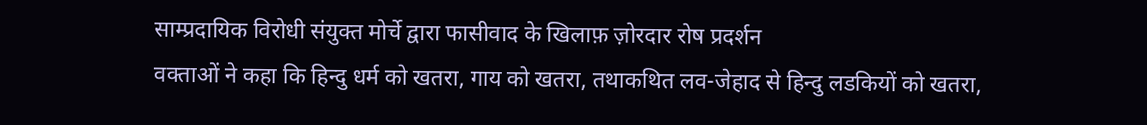साम्प्रदायिक विरोधी संयुक्त मोर्चे द्वारा फासीवाद के खिलाफ़ ज़ोरदार रोष प्रदर्शन
वक्ताओं ने कहा कि हिन्दु धर्म को खतरा, गाय को खतरा, तथाकथित लव-जेहाद से हिन्दु लडकियों को खतरा,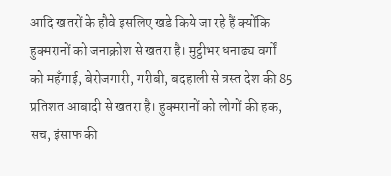आदि खतरों के हौवे इसलिए खडे किये जा रहे हैं क्योंकि हुक्मरानों को जनाक्रोश से खतरा है। मुट्ठीभर धनाढ्य वर्गों को महँगाई, बेरोजगारी, गरीबी, बदहाली से त्रस्त देश की 85 प्रतिशत आबादी से खतरा है। हुक्मरानों को लोगों की हक, सच, इंसाफ की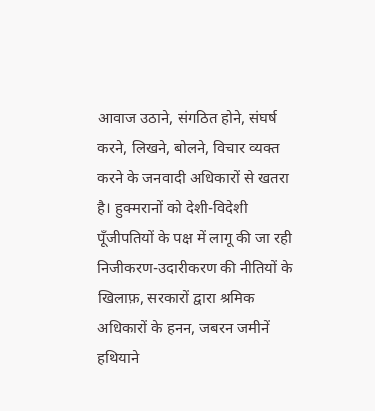आवाज उठाने, संगठित होने, संघर्ष करने, लिखने, बोलने, विचार व्यक्त करने के जनवादी अधिकारों से खतरा है। हुक्मरानों को देशी-विदेशी पूँजीपतियों के पक्ष में लागू की जा रही निजीकरण-उदारीकरण की नीतियों के खिलाफ़, सरकारों द्वारा श्रमिक अधिकारों के हनन, जबरन जमीनें हथियाने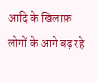आदि के खिलाफ़ लोगों के आगे बढ़ रहे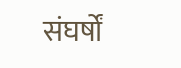संघर्षों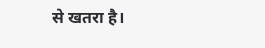से खतरा है।